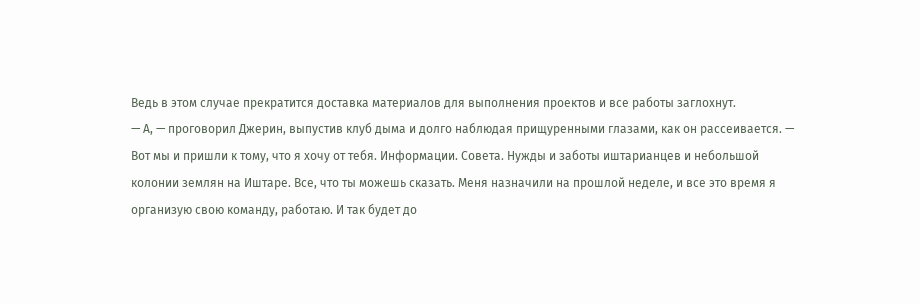Ведь в этом случае прекратится доставка материалов для выполнения проектов и все работы заглохнут.
— А, — проговорил Джерин, выпустив клуб дыма и долго наблюдая прищуренными глазами, как он рассеивается. — Вот мы и пришли к тому, что я хочу от тебя. Информации. Совета. Нужды и заботы иштарианцев и небольшой колонии землян на Иштаре. Все, что ты можешь сказать. Меня назначили на прошлой неделе, и все это время я организую свою команду, работаю. И так будет до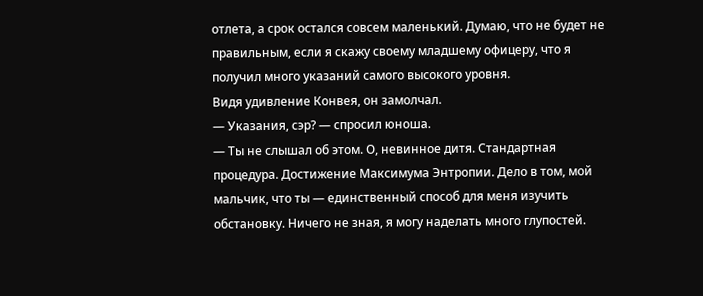отлета, а срок остался совсем маленький. Думаю, что не будет не правильным, если я скажу своему младшему офицеру, что я получил много указаний самого высокого уровня.
Видя удивление Конвея, он замолчал.
— Указания, сэр? — спросил юноша.
— Ты не слышал об этом. О, невинное дитя. Стандартная процедура. Достижение Максимума Энтропии. Дело в том, мой мальчик, что ты — единственный способ для меня изучить обстановку. Ничего не зная, я могу наделать много глупостей.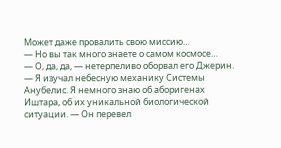Может даже провалить свою миссию…
— Но вы так много знаете о самом космосе…
— О, да, да, — нетерпеливо оборвал его Джерин. — Я изучал небесную механику Системы Анубелис. Я немного знаю об аборигенах Иштара, об их уникальной биологической ситуации. — Он перевел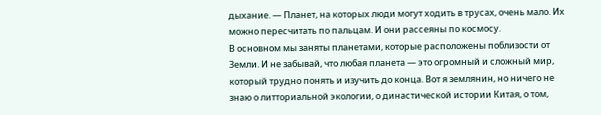дыхание. — Планет, на которых люди могут ходить в трусах, очень мало. Их можно пересчитать по пальцам. И они рассеяны по космосу.
В основном мы заняты планетами, которые расположены поблизости от Земли. И не забывай, что любая планета — это огромный и сложный мир, который трудно понять и изучить до конца. Вот я землянин, но ничего не знаю о литториальной экологии, о династической истории Китая, о том,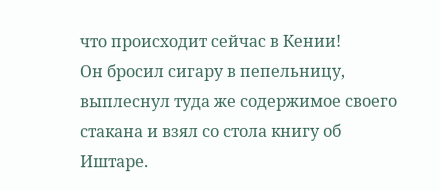что происходит сейчас в Кении!
Он бросил сигару в пепельницу, выплеснул туда же содержимое своего стакана и взял со стола книгу об Иштаре.